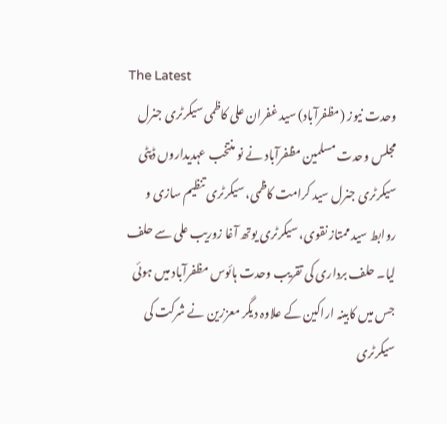The Latest
وحدت نیوز (مظفرآباد) سید غفران علی کاظمی سیکرٹری جنرل مجلس وحدت مسلمین مظفرآباد نے نو منتخب عہدیداروں ڈپٹی سیکرٹری جنرل سید کرامت کاظمی، سیکرٹری تنظیم سازی و روابط سید ممتاز نقوی، سیکرٹری یوتھ آغا زوریب علی سے حلف لیا۔ حلف برداری کی تقریب وحدت ہائوس مظفرآباد میں ہوئی جس میں کابینہ اراکین کے علاوہ دیگر معززین نے شرکت کی سیکرٹری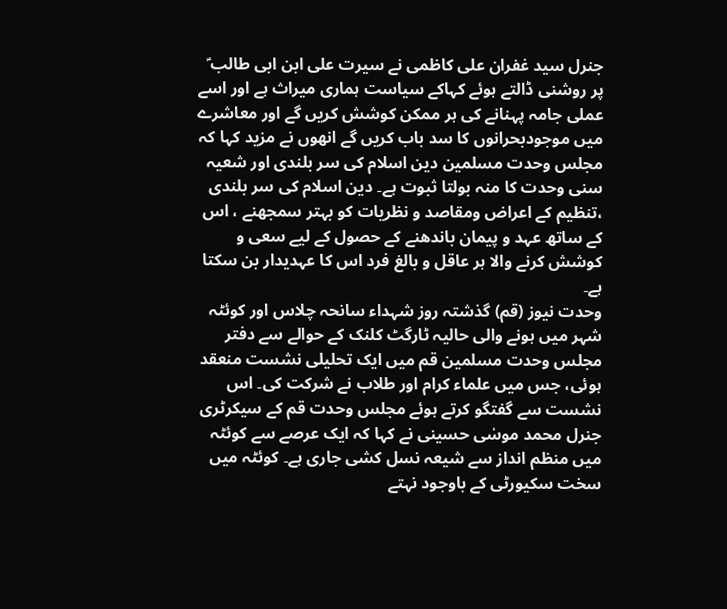جنرل سید غفران علی کاظمی نے سیرت علی ابن ابی طالب ؑ پر روشنی ڈالتے ہوئے کہاکے سیاست ہماری میراث ہے اور اسے عملی جامہ پہنانے کی ہر ممکن کوشش کریں گے اور معاشرے میں موجودبحرانوں کا سد باب کریں گے انھوں نے مزید کہا کہ مجلس وحدت مسلمین دین اسلام کی سر بلندی اور شعیہ سنی وحدت کا منہ بولتا ثبوت ہے۔ دین اسلام کی سر بلندی ،تنظیم کے اعراض ومقاصد و نظریات کو بہتر سمجھنے ، اس کے ساتھ عہد و پیمان باندھنے کے حصول کے لیے سعی و کوشش کرنے والا ہر عاقل و بالغ فرد اس کا عہدیدار بن سکتا ہے۔
وحدت نیوز (قم) گذشتہ روز شہداء سانحہ چلاس اور کوئٹہ شہر میں ہونے والی حالیہ ٹارگٹ کلنک کے حوالے سے دفتر مجلس وحدت مسلمین قم میں ایک تحلیلی نشست منعقد ہوئی، جس میں علماء کرام اور طلاب نے شرکت کی۔ اس نشست سے گفتگو کرتے ہوئے مجلس وحدت قم کے سیکرٹری جنرل محمد موسٰی حسینی نے کہا کہ ایک عرصے سے کوئٹہ میں منظم انداز سے شیعہ نسل کشی جاری ہے۔ کوئٹہ میں سخت سکیورٹی کے باوجود نہتے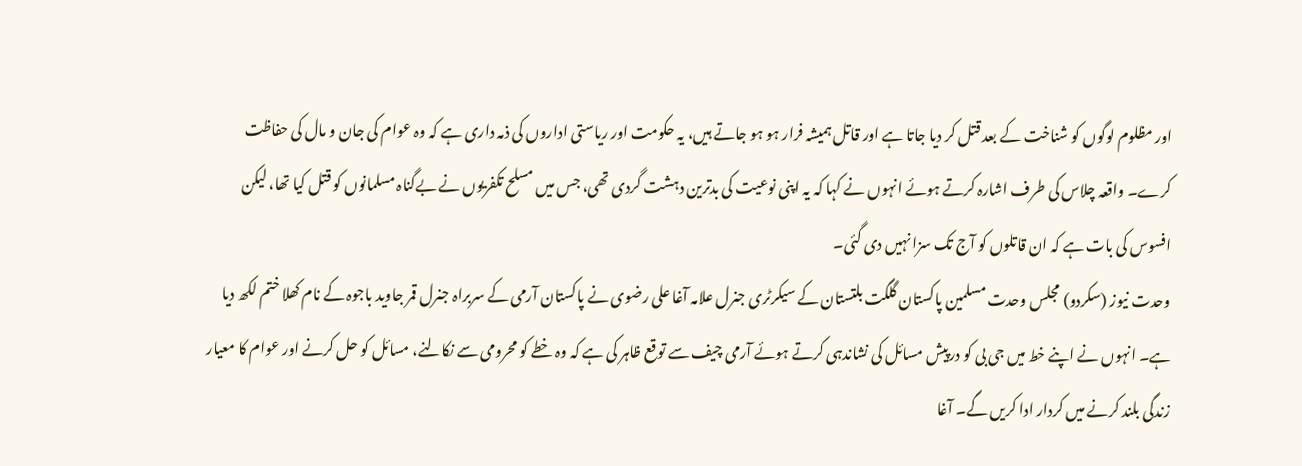اور مظلوم لوگوں کو شناخت کے بعد قتل کر دیا جاتا ہے اور قاتل ہمیشہ فرار ہو ہو جاتے ہیں، یہ حکومت اور ریاستی اداروں کی ذمہ داری ہے کہ وہ عوام کی جان و مال کی حفاظت کرے۔ واقعہ چلاس کی طرف اشارہ کرتے ہوئے انہوں نے کہا کہ یہ اپنی نوعیت کی بدترین دہشت گردی تھی، جس میں مسلح تکفریوں نے بےگناہ مسلمانوں کو قتل کیا تھا، لیکن افسوس کی بات ہے کہ ان قاتلوں کو آج تک سزا نہیں دی گئی۔
وحدت نیوز (سکردو) مجلس وحدت مسلمین پاکستان گلگت بلتستان کے سیکرٹری جنرل علامہ آغا علی رضوی نے پاکستان آرمی کے سربراہ جنرل قمر جاوید باجوہ کے نام کھلا ختم لکھ دیا ہے۔ انہوں نے اپنے خط میں جی بی کو درپیش مسائل کی نشاندہی کرتے ہوئے آرمی چیف سے توقع ظاہر کی ہے کہ وہ خطے کو محرومی سے نکالنے، مسائل کو حل کرنے اور عوام کا معیار زندگی بلند کرنے میں کردار ادا کریں گے۔ آغا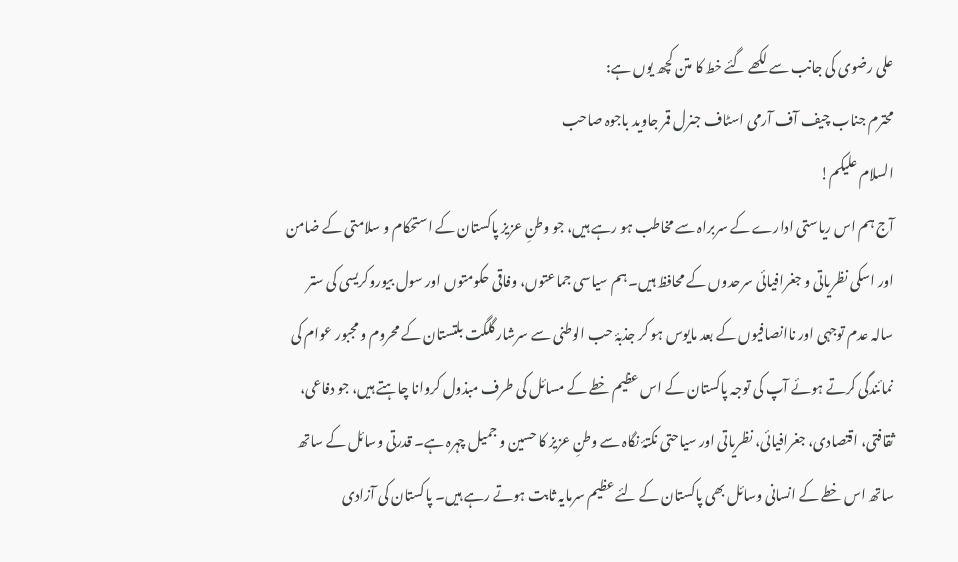علی رضوی کی جانب سے لکھے گئے خط کا متن کچھ یوں ہے:
محترم جناب چیف آف آرمی اسٹاف جنرل قمر جاوید باجوہ صاحب
السلام علیکم!
آج ہم اس ریاستی ادارے کے سربراہ سے مخاطب ہو رہے ہیں، جو وطنِ عزیز پاکستان کے استحکام و سلامتی کے ضامن اور اسکی نظریاتی و جغرافیائی سرحدوں کے محافظ ہیں۔ ہم سیاسی جماعتوں، وفاقی حکومتوں اور سول بیوروکریسی کی ستر سالہ عدم توجہی اور ناانصافیوں کے بعد مایوس ہو کر جذبۂ حب الوطنی سے سرشار گلگت بلتستان کے محروم و مجبور عوام کی نمائندگی کرتے ہوئے آپ کی توجہ پاکستان کے اس عظیم خطے کے مسائل کی طرف مبذول کروانا چاہتے ہیں، جو دفاعی، ثقافتی، اقتصادی، جغرافیائی، نظریاتی اور سیاحتی نکتۂ نگاہ سے وطنِ عزیز کا حسین و جمیل چہرہ ہے۔ قدرتی وسائل کے ساتھ ساتھ اس خطے کے انسانی وسائل بھی پاکستان کے لئے عظیم سرمایہ ثابت ہوتے رہے ہیں۔ پاکستان کی آزادی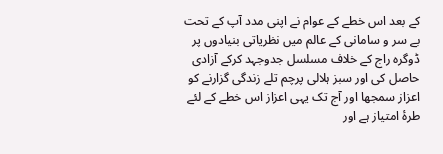کے بعد اس خطے کے عوام نے اپنی مدد آپ کے تحت بے سر و سامانی کے عالم میں نظریاتی بنیادوں پر ڈوگرہ راج کے خلاف مسلسل جدوجہد کرکے آزادی حاصل کی اور سبز ہلالی پرچم تلے زندگی گزارنے کو اعزاز سمجھا اور آج تک یہی اعزاز اس خطے کے لئے طرۂ امتیاز ہے اور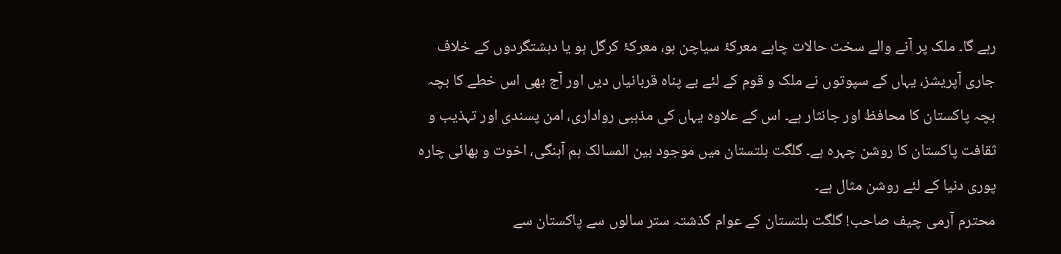رہے گا۔ ملک پر آنے والے سخت حالات چاہے معرکۂ سیاچن ہو، معرکۂ کرگل ہو یا دہشتگردوں کے خلاف جاری آپریشز، یہاں کے سپوتوں نے ملک و قوم کے لئے بے پناہ قربانیاں دیں اور آج بھی اس خطے کا بچہ بچہ پاکستان کا محافظ اور جانثار ہے۔ اس کے علاوہ یہاں کی مذہبی رواداری، امن پسندی اور تہذیب و ثقافت پاکستان کا روشن چہرہ ہے۔ گلگت بلتستان میں موجود بین المسالک ہم آہنگی، اخوت و بھائی چارہ پوری دنیا کے لئے روشن مثال ہے۔
محترم آرمی چیف صاحب! گلگت بلتستان کے عوام گذشتہ ستر سالوں سے پاکستان سے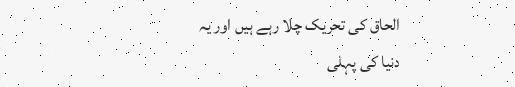الحاق کی تحریک چلا رہے ہیں اور یہ دنیا کی پہلی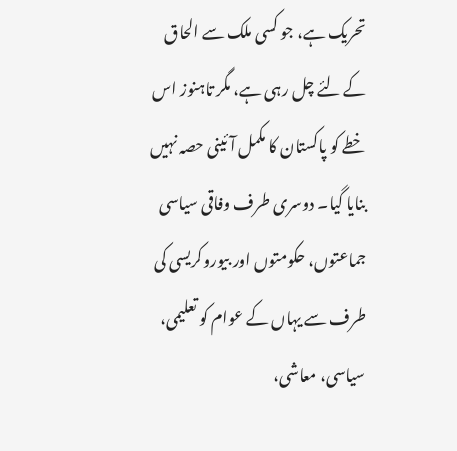تحریک ہے، جو کسی ملک سے الحاق کے لئے چل رہی ہے، مگر تاہنوز اس خطے کو پاکستان کا مکمل آئینی حصہ نہیں بنایا گیا۔ دوسری طرف وفاقی سیاسی جماعتوں، حکومتوں اور بیوروکریسی کی طرف سے یہاں کے عوام کو تعلیمی، سیاسی، معاشی،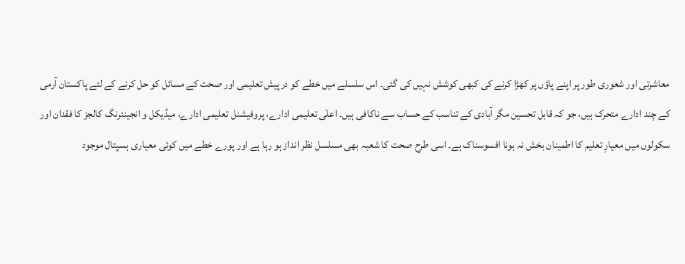معاشرتی اور شعوری طور پر اپنے پاؤں پر کھڑا کرنے کی کبھی کوشش نہیں کی گئی۔ اس سلسلے میں خطے کو درپیش تعلیمی اور صحت کے مسائل کو حل کرنے کے لئے پاکستان آرمی کے چند ادارے متحرک ہیں، جو کہ قابل تحسین مگر آبادی کے تناسب کے حساب سے ناکافی ہیں۔ اعلٰی تعلیمی ادارے، پروفیشنل تعلیمی ادارے، میڈیکل و انجینئرنگ کالجز کا فقدان اور سکولوں میں معیارِ تعلیم کا اطمینان بخش نہ ہونا افسوسناک ہے۔ اسی طرح صحت کا شعبہ بھی مسلسل نظر انداز ہو رہا ہے اور پورے خطے میں کوئی معیاری ہسپتال موجود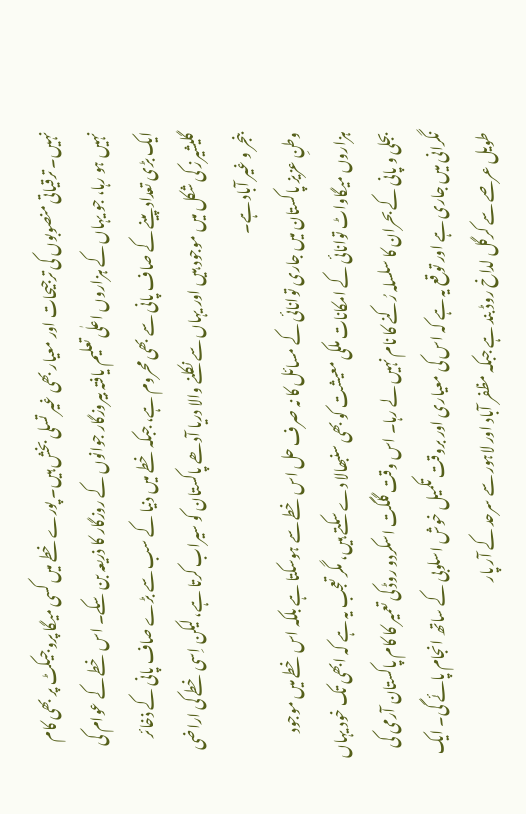نہیں۔ ترقیاتی منصوبوں کی ترجیحات اور معیار بھی غیر تسلی بخش ہیں۔ پورے خطے میں کسی میگا پروجیکٹ پر بھی کام نہیں ہو رہا، جو یہاں کے ہزاروں اعلٰی تعلیم یافتہ بیروزگار جوانوں کے روزگار کا ذریعہ بن سکے۔ اس خطے کے عوام کی ایک بڑی تعداد پینے کے صاف پانی سے بھی محروم ہے، جبکہ خطے میں دنیا کے سب سے بڑے صاف پانی کے ذخائر گلیشیرز کی شکل میں موجود ہیں اور یہاں سے نکلنے والا دریا آدھے پاکستان کو سیراب کرتا ہے، لیکن اِسی خطے کی اراضی بنجر و غیر آباد ہے۔
وطنِ عزیز پاکستان میں جاری توانائی کے مسائل کا نہ صرف حل اس خطے سے ہوسکتا ہے بلکہ اس خطے میں موجود ہزاروں میگاواٹ توانائی کے امکانات ملکی معیشت کو بھی سنبھالا دے سکتے ہیں، مگر تعجب یہ ہے کہ ابھی تک خود یہاں بجلی و پانی کے بحران کا سلسلہ رُکنے کا نام نہیں لے رہا۔ اس وقت گلگت اسکردو روڈ کی تعمیر کا کام پاکستان آرمی کی نگرانی میں جاری ہے اور توقع یہ ہے کہ اس کی معیاری اور بروقت تکمیل خوش اسلوبی کے ساتھ انجام پائے گی۔ ایک طویل عرصے سے کرگل لداخ روڈ بند ہے جبکہ مظفر آباد اور لاہور سے سرحد کے آر پار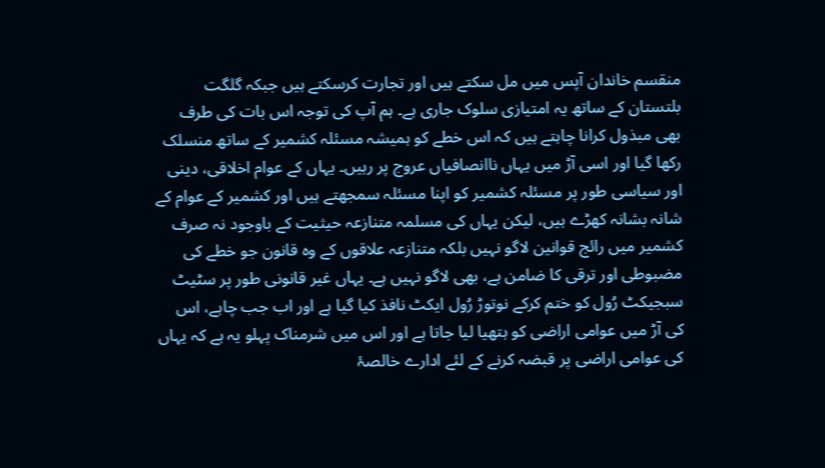منقسم خاندان آپس میں مل سکتے ہیں اور تجارت کرسکتے ہیں جبکہ گلگت بلتستان کے ساتھ یہ امتیازی سلوک جاری ہے۔ ہم آپ کی توجہ اس بات کی طرف بھی مبذول کرانا چاہتے ہیں کہ اس خطے کو ہمیشہ مسئلہ کشمیر کے ساتھ منسلک رکھا گیا اور اسی آڑ میں یہاں ناانصافیاں عروج پر رہیں۔ یہاں کے عوام اخلاقی، دینی اور سیاسی طور پر مسئلہ کشمیر کو اپنا مسئلہ سمجھتے ہیں اور کشمیر کے عوام کے شانہ بشانہ کھڑے ہیں، لیکن یہاں کی مسلمہ متنازعہ حیثیت کے باوجود نہ صرف کشمیر میں رائج قوانین لاگو نہیں بلکہ متنازعہ علاقوں کے وہ قانون جو خطے کی مضبوطی اور ترقی کا ضامن ہے، بھی لاگو نہیں ہے۔ یہاں غیر قانونی طور پر سٹیٹ سبجیکٹ رُول کو ختم کرکے نوتوڑ رُول ایکٹ نافذ کیا گیا ہے اور اب جب چاہے، اس کی آڑ میں عوامی اراضی کو ہتھیا لیا جاتا ہے اور اس میں شرمناک پہلو یہ ہے کہ یہاں کی عوامی اراضی پر قبضہ کرنے کے لئے ادارے خالصۂ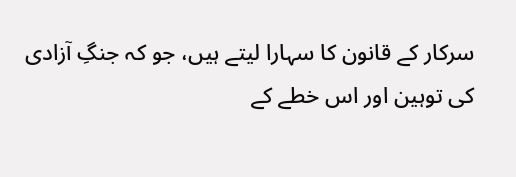سرکار کے قانون کا سہارا لیتے ہیں، جو کہ جنگِ آزادی کی توہین اور اس خطے کے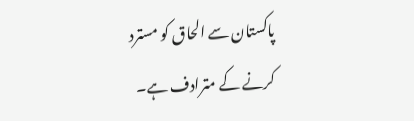پاکستان سے الحاق کو مسترد کرنے کے مترادف ہے۔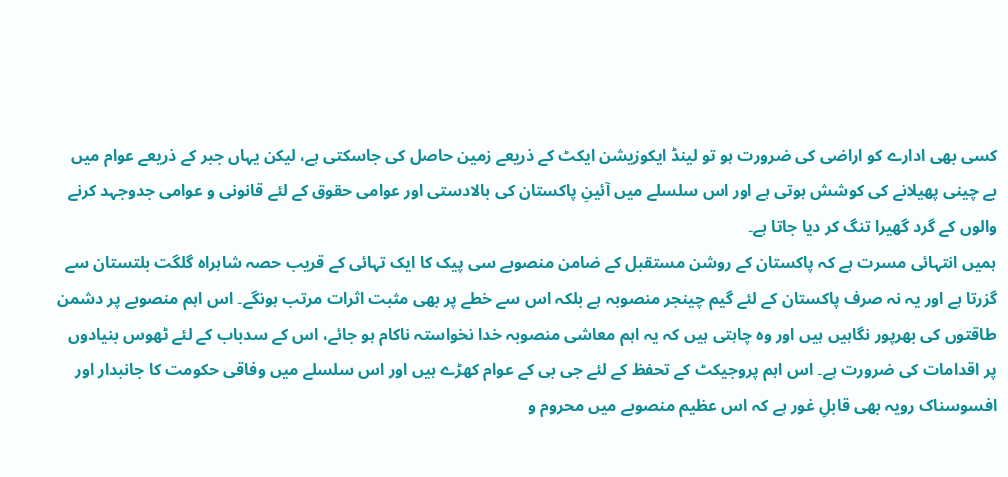کسی بھی ادارے کو اراضی کی ضرورت ہو تو لینڈ ایکوزیشن ایکٹ کے ذریعے زمین حاصل کی جاسکتی ہے، لیکن یہاں جبر کے ذریعے عوام میں بے چینی پھیلانے کی کوشش ہوتی ہے اور اس سلسلے میں آئینِ پاکستان کی بالادستی اور عوامی حقوق کے لئے قانونی و عوامی جدوجہد کرنے والوں کے گرد گھیرا تنگ کر دیا جاتا ہے۔
ہمیں انتہائی مسرت ہے کہ پاکستان کے روشن مستقبل کے ضامن منصوبے سی پیک کا ایک تہائی کے قریب حصہ شاہراہ گلگت بلتستان سے گزرتا ہے اور یہ نہ صرف پاکستان کے لئے گیم چینجر منصوبہ ہے بلکہ اس سے خطے پر بھی مثبت اثرات مرتب ہونگے۔ اس اہم منصوبے پر دشمن طاقتوں کی بھرپور نگاہیں ہیں اور وہ چاہتی ہیں کہ یہ اہم معاشی منصوبہ خدا نخواستہ ناکام ہو جائے، اس کے سدباب کے لئے ٹھوس بنیادوں پر اقدامات کی ضرورت ہے۔ اس اہم پروجیکٹ کے تحفظ کے لئے جی بی کے عوام کھڑے ہیں اور اس سلسلے میں وفاقی حکومت کا جانبدار اور افسوسناک رویہ بھی قابلِ غور ہے کہ اس عظیم منصوبے میں محروم و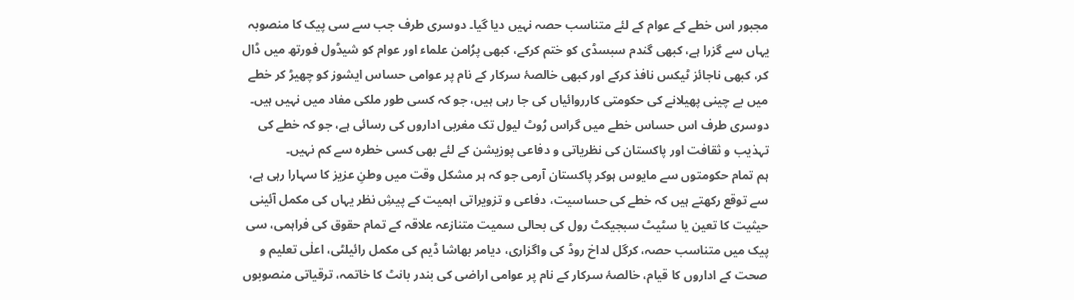مجبور اس خطے کے عوام کے لئے متناسب حصہ نہیں دیا گیا۔ دوسری طرف جب سے سی پیک کا منصوبہ یہاں سے گزرا ہے، کبھی گندم سبسڈی کو ختم کرکے، کبھی پرُامن علماء اور عوام کو شیڈول فورتھ میں ڈال کر، کبھی ناجائز ٹیکس نافذ کرکے اور کبھی خالصۂ سرکار کے نام پر عوامی حساس ایشوز کو چھیڑ کر خطے میں بے چینی پھیلانے کی حکومتی کارروائیاں کی جا رہی ہیں، جو کہ کسی طور ملکی مفاد میں نہیں ہیں۔ دوسری طرف اس حساس خطے میں گراس رُوٹ لیول تک مغربی اداروں کی رسائی ہے، جو کہ خطے کی تہذیب و ثقافت اور پاکستان کی نظریاتی و دفاعی پوزیشن کے لئے بھی کسی خطرہ سے کم نہیں۔
ہم تمام حکومتوں سے مایوس ہوکر پاکستان آرمی جو کہ ہر مشکل وقت میں وطنِ عزیز کا سہارا رہی ہے، سے توقع رکھتے ہیں کہ خطے کی حساسیت، دفاعی و تزویراتی اہمیت کے پیشِ نظر یہاں کی مکمل آئینی حیثیت کا تعین یا سٹیٹ سبجیکٹ رول کی بحالی سمیت متنازعہ علاقہ کے تمام حقوق کی فراہمی، سی پیک میں متناسب حصہ، کرگل لداخ روڈ کی واگزاری، دیامر بھاشا ڈیم کی مکمل رائیلٹی، اعلٰی تعلیم و صحت کے اداروں کا قیام، خالصۂ سرکار کے نام پر عوامی اراضی کی بندر بانٹ کا خاتمہ، ترقیاتی منصوبوں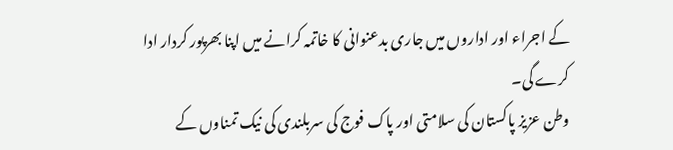کے اجراء اور اداروں میں جاری بدعنوانی کا خاتمہ کرانے میں اپنا بھرپور کردار ادا کرے گی۔
وطن عزیز پاکستان کی سلامتی اور پاک فوج کی سربلندی کی نیک تمناوں کے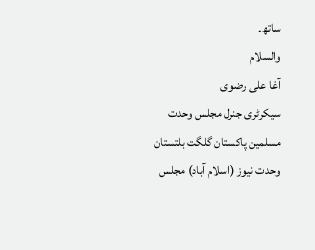ساتھ۔
والسلام
آغا علی رضوی
سیکرٹری جنرل مجلس وحدت مسلمین پاکستان گلگت بلتستان
وحدت نیوز (اسلام آباد) مجلس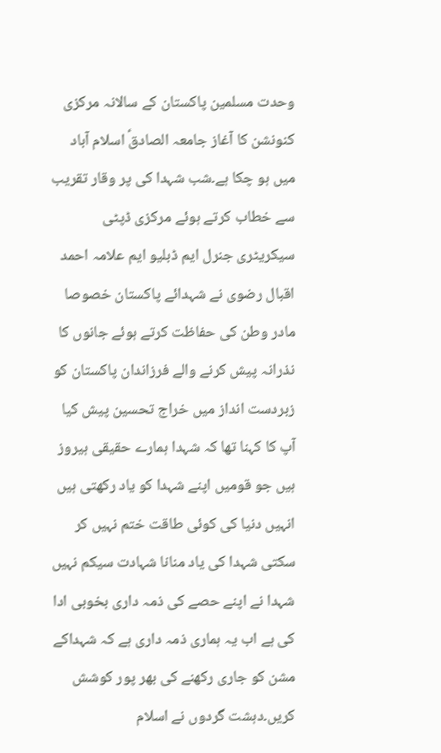وحدت مسلمین پاکستان کے سالانہ مرکزی کنونشن کا آغاز جامعہ الصادقؑ اسلام آباد میں ہو چکا ہے۔شب شہدا کی پر وقار تقریب سے خطاب کرتے ہوئے مرکزی ڈپٹی سیکریٹری جنرل ایم ڈبلیو ایم علامہ احمد اقبال رضوی نے شہدائے پاکستان خصوصا مادر وطن کی حفاظت کرتے ہوئے جانوں کا نذرانہ پیش کرنے والے فرزاندان پاکستان کو زبردست انداز میں خراج تحسین پیش کیا آپ کا کہنا تھا کہ شہدا ہمارے حقیقی ہیروز ہیں جو قومیں اپنے شہدا کو یاد رکھتی ہیں انہیں دنیا کی کوئی طاقت ختم نہیں کر سکتی شہدا کی یاد منانا شہادت سیکم نہیں شہدا نے اپنے حصے کی ذمہ داری بخوبی ادا کی ہے اب یہ ہماری ذمہ داری ہے کہ شہداکے مشن کو جاری رکھنے کی بھر پور کوشش کریں۔دہشت گردوں نے اسلام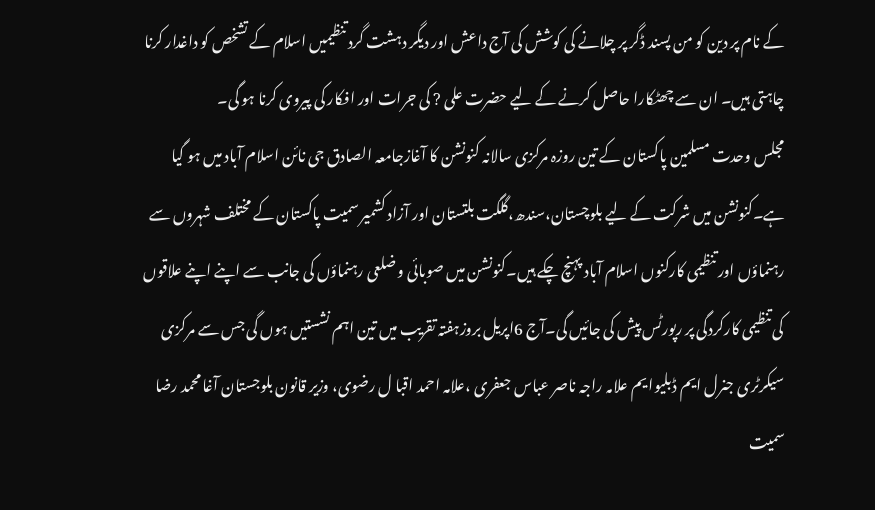کے نام پر دین کو من پسند ڈگر پر چلانے کی کوشش کی آج داعش اور دیگر دہشت گرد تنظیمیں اسلام کے تشخص کو داغدار کرنا چاہتی ہیں۔ ان سے چھٹکارا حاصل کرنے کے لیے حضرت علی ? کی جرات اور افکار کی پیروی کرنا ہو گی۔
مجلس وحدت مسلمین پاکستان کے تین روزہ مرکزی سالانہ کنونشن کا آغازجامعہ الصادق جی نائن اسلام آباد میں ہو گیا ہے۔کنونشن میں شرکت کے لیے بلوچستان،سندھ،گلگت بلتستان اور آزاد کشمیر سمیت پاکستان کے مختلف شہروں سے رہنماؤں اور تنظیمی کارکنوں اسلام آباد پہنچ چکے ہیں۔کنونشن میں صوبائی و ضلعی رہنماؤں کی جانب سے اپنے اپنے علاقوں کی تنظیمی کارکردگی پر رپورٹس پیش کی جائیں گی۔آج 6اپریل بروزہفتہ تقریب میں تین اہم نشستیں ہوں گی جس سے مرکزی سیکرٹری جنرل ایم ڈبلیوا یم علامہ راجہ ناصر عباس جعفری ،علامہ احمد اقبا ل رضوی، وزیر قانون بلوجستان آغا محمد رضا سمیت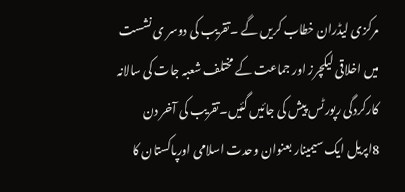مرکزی لیڈران خطاب کریں گے ۔تقریب کی دوسر ی نشست میں اخلاقی لیکچرز اور جماعت کے مختلف شعبہ جات کی سالانہ کارکردگی رپورٹس پیش کی جائیں گئیں۔تقریب کی آخر دن 8اپریل ایک سیمینار بعنوان وحدت اسلامی اورپاکستان کا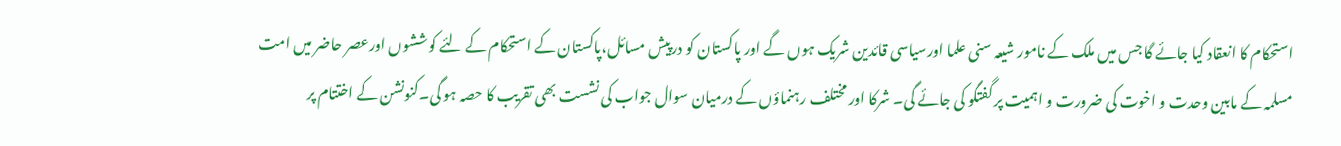استحکام کا انعقاد کیا جائے گا جس میں ملک کے نامور شیعہ سنی علما اورسیاسی قائدین شریک ہوں گے اور پاکستان کو درپیش مسائل،پاکستان کے استحکام کے لئے کوششوں اورعصر حاضر میں امت مسلمہ کے مابین وحدت و اخوت کی ضرورت و اہمیت پر گفتگو کی جائے گی۔ شرکا اور مختلف رہنماؤں کے درمیان سوال جواب کی نشست بھی تقریب کا حصہ ہو گی۔کنونشن کے اختتام پر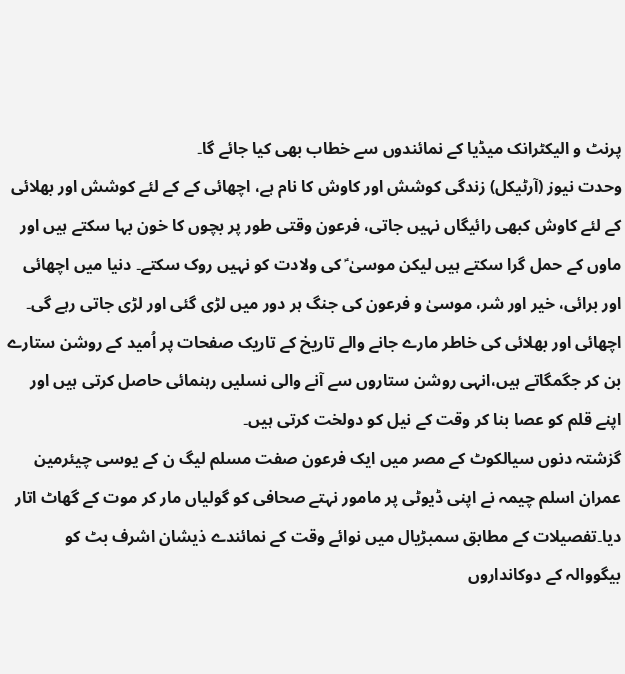پرنٹ و الیکٹرانک میڈیا کے نمائندوں سے خطاب بھی کیا جائے گا۔
وحدت نیوز (آرٹیکل) زندگی کوشش اور کاوش کا نام ہے، اچھائی کے کے لئے کوشش اور بھلائی کے لئے کاوش کبھی رائیگاں نہیں جاتی، فرعون وقتی طور پر بچوں کا خون بہا سکتے ہیں اور ماوں کے حمل گرا سکتے ہیں لیکن موسیٰ ؑ کی ولادت کو نہیں روک سکتے۔ دنیا میں اچھائی اور برائی، خیر اور شر، موسیٰ و فرعون کی جنگ ہر دور میں لڑی گئی اور لڑی جاتی رہے گی۔ اچھائی اور بھلائی کی خاطر مارے جانے والے تاریخ کے تاریک صفحات پر اُمید کے روشن ستارے بن کر جگمگاتے ہیں،انہی روشن ستاروں سے آنے والی نسلیں رہنمائی حاصل کرتی ہیں اور اپنے قلم کو عصا بنا کر وقت کے نیل کو دولخت کرتی ہیں۔
گزشتہ دنوں سیالکوٹ کے مصر میں ایک فرعون صفت مسلم لیگ ن کے یوسی چیئرمین عمران اسلم چیمہ نے اپنی ڈیوٹی پر مامور نہتے صحافی کو گولیاں مار کر موت کے گھاٹ اتار دیا۔تفصیلات کے مطابق سمبڑیال میں نوائے وقت کے نمائندے ذیشان اشرف بٹ کو بیگووالہ کے دوکانداروں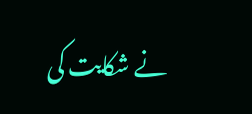نے شکایت کی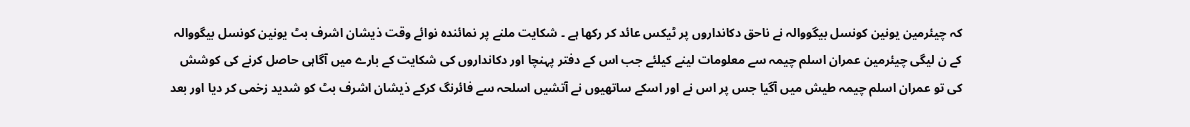کہ چیئرمین یونین کونسل بیگووالہ نے ناحق دکانداروں پر ٹیکس عائد کر رکھا ہے ۔ شکایت ملنے پر نمائندہ نوائے وقت ذیشان اشرف بٹ یونین کونسل بیگووالہ کے ن لیگی چیئرمین عمران اسلم چیمہ سے معلومات لینے کیلئے جب اس کے دفتر پہنچا اور دکانداروں کی شکایت کے بارے میں آگاہی حاصل کرنے کی کوشش کی تو عمران اسلم چیمہ طیش میں آگیا جس پر اس نے اور اسکے ساتھیوں نے آتشیں اسلحہ سے فائرنگ کرکے ذیشان اشرف بٹ کو شدید زخمی کر دیا اور بعد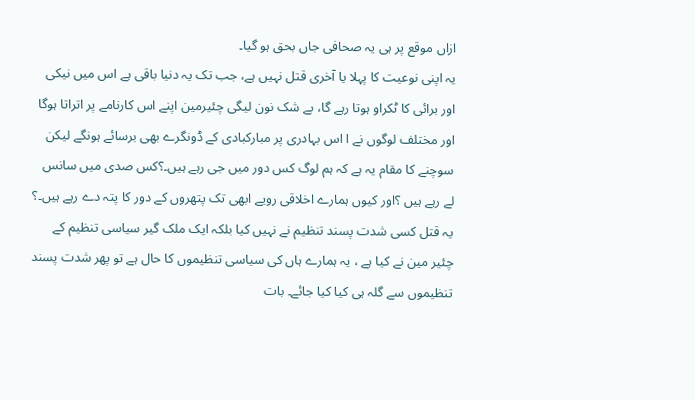ازاں موقع پر ہی یہ صحافی جاں بحق ہو گیا۔
یہ اپنی نوعیت کا پہلا یا آخری قتل نہیں ہے، جب تک یہ دنیا باقی ہے اس میں نیکی اور برائی کا ٹکراو ہوتا رہے گا، بے شک نون لیگی چئیرمین اپنے اس کارنامے پر اتراتا ہوگا اور مختلف لوگوں نے ا اس بہادری پر مبارکبادی کے ڈونگرے بھی برسائے ہونگے لیکن سوچنے کا مقام یہ ہے کہ ہم لوگ کس دور میں جی رہے ہیں۔؟کس صدی میں سانس لے رہے ہیں ؟اور کیوں ہمارے اخلاقی رویے ابھی تک پتھروں کے دور کا پتہ دے رہے ہیں۔؟
یہ قتل کسی شدت پسند تنظیم نے نہیں کیا بلکہ ایک ملک گیر سیاسی تنظیم کے چئیر مین نے کیا ہے ، یہ ہمارے ہاں کی سیاسی تنظیموں کا حال ہے تو پھر شدت پسند تنظیموں سے گلہ ہی کیا کیا جائے۔ بات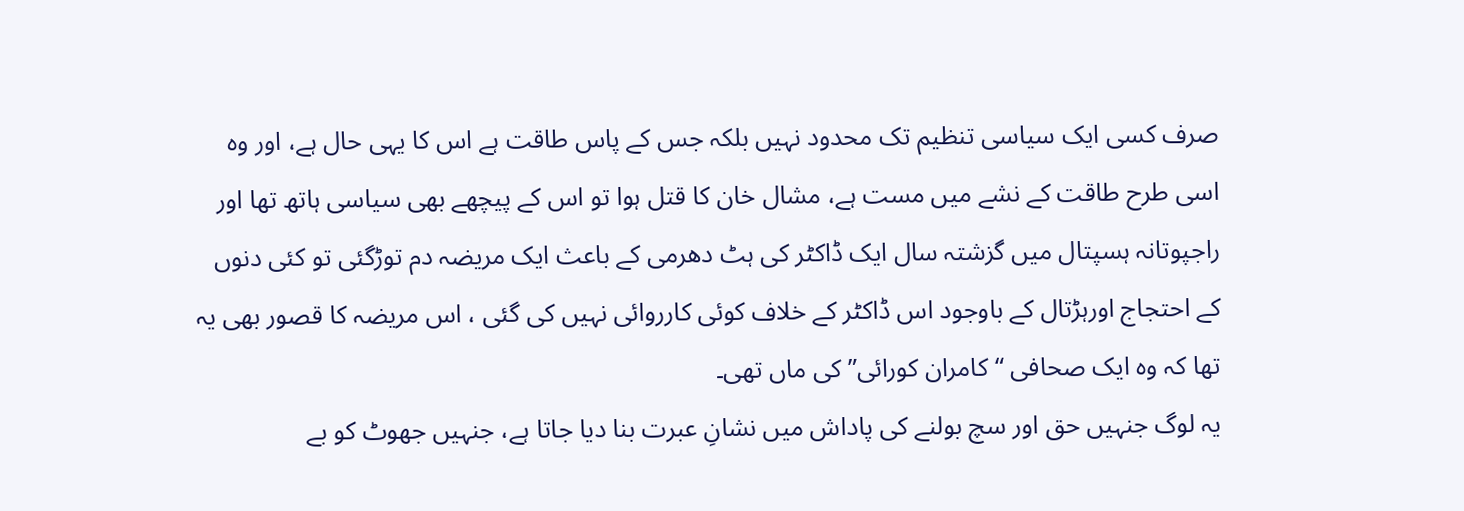صرف کسی ایک سیاسی تنظیم تک محدود نہیں بلکہ جس کے پاس طاقت ہے اس کا یہی حال ہے، اور وہ اسی طرح طاقت کے نشے میں مست ہے، مشال خان کا قتل ہوا تو اس کے پیچھے بھی سیاسی ہاتھ تھا اور راجپوتانہ ہسپتال میں گزشتہ سال ایک ڈاکٹر کی ہٹ دھرمی کے باعث ایک مریضہ دم توڑگئی تو کئی دنوں کے احتجاج اورہڑتال کے باوجود اس ڈاکٹر کے خلاف کوئی کارروائی نہیں کی گئی ، اس مریضہ کا قصور بھی یہ تھا کہ وہ ایک صحافی “ کامران کورائی” کی ماں تھی۔
یہ لوگ جنہیں حق اور سچ بولنے کی پاداش میں نشانِ عبرت بنا دیا جاتا ہے، جنہیں جھوٹ کو بے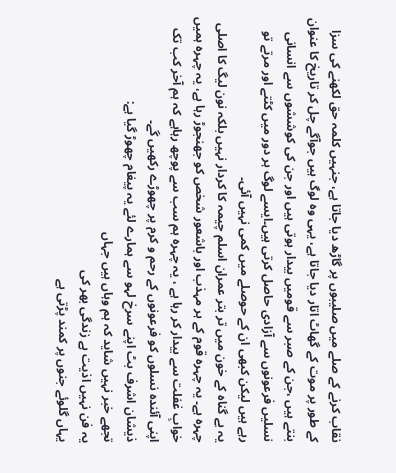نقاب کرنے کے صلے میں صلیبوں پر گاڑھ دیا جاتا ہے، جنہیں کلمہ حق لکھنے کی سزا کے طور پر موت کے گھاٹ اتار دیا جاتا ہے، یہی وہ لوگ ہیں جوآگے چل کر تاریخ کا عنوان بنتے ہیں ،جن کے صبر سے قومیں بیدار ہوتی ہیں اور جن کی کوششوں سے انسانی نسلیں فرعونوں سے آزادی حاصل کرتی ہیں۔ایسے لوگ ہر دور میں کٹتے اور مرتے تو رہے ہیں لیکن کبھی ان کے حوصلے میں کمی نہیں آئی۔
یہ بے گناہ کے خون میں تر بتر عمران اسلم چیمہ کا کردار نہیں بلکہ نون لیگ کا اصلی چہرہ ہے۔ یہ چہرہ قوم کے ہر مہذب اور باشعور شخص کو جھنجوڑ رہا ہے، یہ چہرہ ہمیں خوابِ غفلت سے بیدار کر رہا ہے ، یہ چہرہ ہم سب سے پوچھ رہاہے کہ ہم آخر کب تک اپنی آئندہ نسلوں کو فرعونوں کے رحم و کرم پر چھوڑے رکھیں گے۔
ذیشان اشرف بٹ اپنے سرخ لہو سے ہمارے لئے یہ پیغام چھوڑ گیا ہے:
تجھے خبر نہیں شاید کہ ہم وہاں ہیں جہاں
یہ فن نہیں اذیت ہے زندگی بھر کی
یہاں گلوئے جنوں پر کمند پڑتی ہے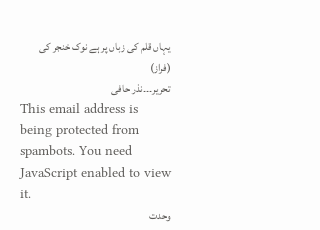یہاں قلم کی زباں پر ہے نوک خنجر کی
(فراز)
تحریر۔۔۔نذر حافی
This email address is being protected from spambots. You need JavaScript enabled to view it.
وحدت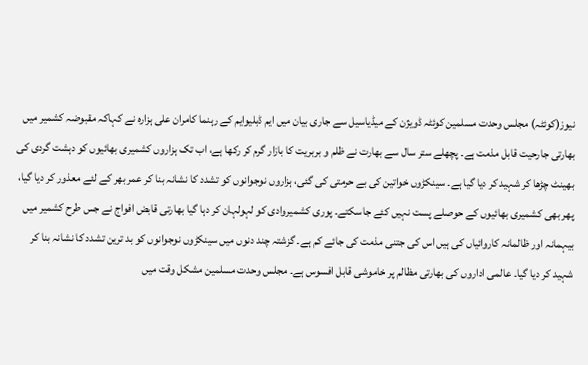نیوز(کوئٹہ) مجلس وحدت مسلمین کوئٹہ ڈویژن کے میڈیاسیل سے جاری بیان میں ایم ڈبلیوایم کے رہنما کامران علی ہزارہ نے کہاکہ مقبوضہ کشمیر میں بھارتی جارحیت قابل مذمت ہے۔ پچھلے ستر سال سے بھارت نے ظلم و بربریت کا بازار گرم کر رکھا ہے، اب تک ہزاروں کشمیری بھائیوں کو دہشت گردی کی بھینٹ چڑھا کر شہید کر دیا گیا ہے۔ سینکڑوں خواتین کی بے حرمتی کی گئی، ہزاروں نوجوانوں کو تشدد کا نشانہ بنا کر عمر بھر کے لئے معذور کر دیا گیا، پھر بھی کشمیری بھائیوں کے حوصلے پست نہیں کئے جاسکتے۔ پوری کشمیروادی کو لہولہان کر دہا گیا بھارتی قابض افواج نے جس طرح کشمیر میں بیہمانہ اور ظالمانہ کاروائیاں کی ہیں اس کی جتنی مذمت کی جائے کم ہے۔ گزشتہ چند دنوں میں سینکڑوں نوجوانوں کو بد ترین تشدد کا نشانہ بنا کر شہید کر دیا گیا۔ عالمی اداروں کی بھارتی مظالم پر خاموشی قابل افسوس ہے۔ مجلس وحدت مسلمین مشکل وقت میں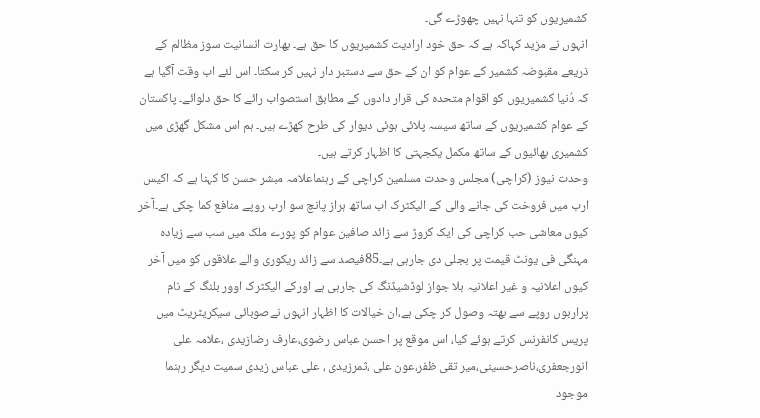کشمیریوں کو تنہا نہیں چھوڑے گی۔
انہوں نے مزید کہاکہ ہے کہ حق خود ارادیت کشمیریوں کا حق ہے۔ بھارت انسانیت سوز مظالم کے ذریعے مقبوضہ کشمیر کے عوام کو ان کے حق سے دستبر دار نہیں کر سکتا۔ اس لئے اب وقت آگیا ہے کہ دُنیا کشمیریوں کو اقوام متحدہ کی قرار دادوں کے مطابق استصواب رائے کا حق دلوائے۔ پاکستان کے عوام کشمیریوں کے ساتھ سیسہ پلائی ہوئی دیوار کی طرح کھڑے ہیں۔ ہم اس مشکل گھڑی میں کشمیری بھائیوں کے ساتھ مکمل یکجہتی کا اظہار کرتے ہیں۔
وحدت نیوز (کراچی) مجلس وحدت مسلمین کراچی کے رہنماعلامہ مبشر حسن کا کہنا ہے کہ اکیس ارب میں فروخت کی جانے والی کے الیکٹرک اب ساتھ ہراز پانچ سو ارب روپے منافع کما چکی ہے۔آخر کیوں معاشی حب کراچی کی ایک کروڑ سے زائد صافین عوام کو پورے ملک میں سب سے زیادہ مہنگی فی یونٹ قیمت پر بجلی دی جارہی ہے۔85فیصد سے زائد ریکوری والے علاقوں کو میں آخر کیوں اعلانیہ و غیر اعلانیہ بلا جواز لوڈشیڈنگ کی جارہی ہے اورکے الیکٹرک اوور بلنگ کے نام پراربوں روپے سے بھتہ وصول کر چکی ہے،ان خیالات کا اظہار انہوں نےصوبائی سیکریٹریٹ میں پریس کانفرنس کرتے ہوئے کیا، اس موقع پر احسن عباس رضوی،عارف رضازیدی ،علامہ علی انورجعفری،ناصرحسینی،میر تقی ظفر،عون علی ،ثمرزیدی ، علی عباس زیدی سمیت دیگر رہنما موجود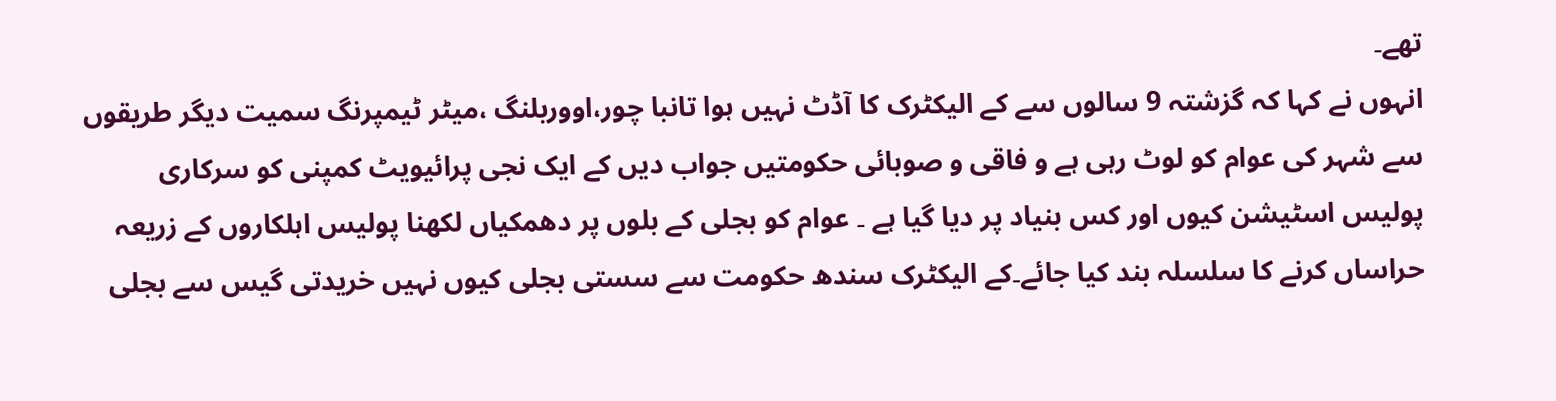تھے۔
انہوں نے کہا کہ گزشتہ 9 سالوں سے کے الیکٹرک کا آڈٹ نہیں ہوا تانبا چور،اووربلنگ ،میٹر ٹیمپرنگ سمیت دیگر طریقوں سے شہر کی عوام کو لوٹ رہی ہے و فاقی و صوبائی حکومتیں جواب دیں کے ایک نجی پرائیویٹ کمپنی کو سرکاری پولیس اسٹیشن کیوں اور کس بنیاد پر دیا گیا ہے ۔ عوام کو بجلی کے بلوں پر دھمکیاں لکھنا پولیس اہلکاروں کے زریعہ حراساں کرنے کا سلسلہ بند کیا جائے۔کے الیکٹرک سندھ حکومت سے سستی بجلی کیوں نہیں خریدتی گیس سے بجلی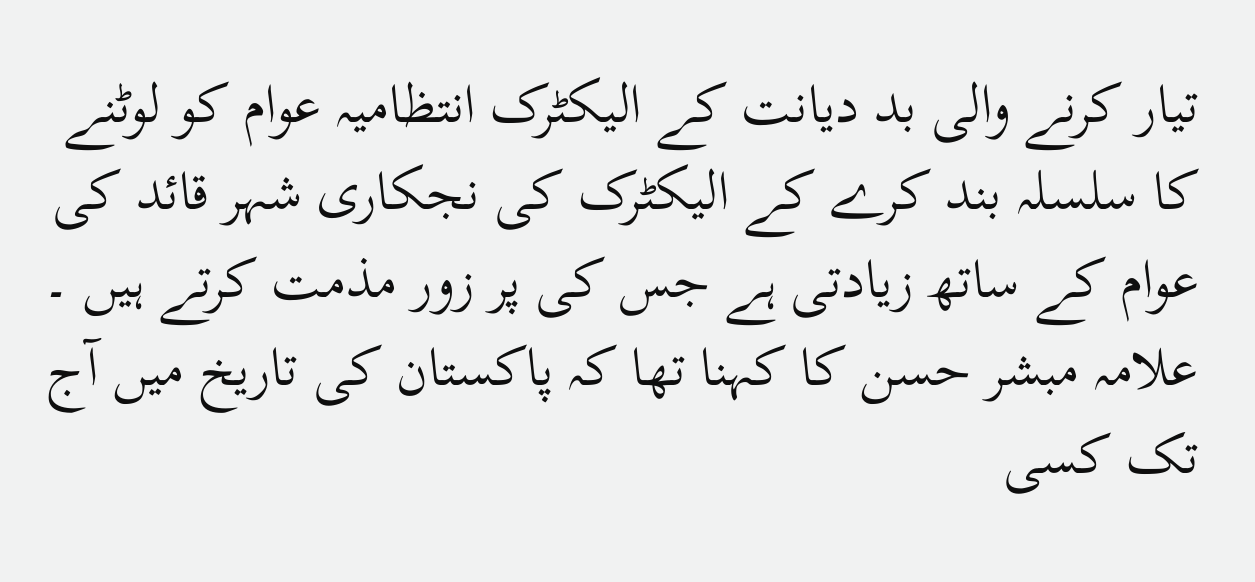تیار کرنے والی بد دیانت کے الیکٹرک انتظامیہ عوام کو لوٹنے کا سلسلہ بند کرے کے الیکٹرک کی نجکاری شہر قائد کی عوام کے ساتھ زیادتی ہے جس کی پر زور مذمت کرتے ہیں ۔
علامہ مبشر حسن کا کہنا تھا کہ پاکستان کی تاریخ میں آج تک کسی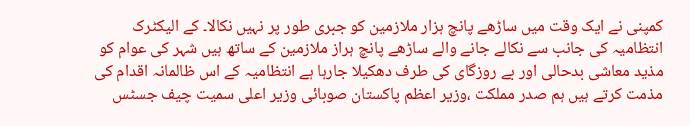کمپنی نے ایک وقت میں ساڑھے پانچ ہزار ملازمین کو جبری طور پر نہیں نکالا۔ کے الیکٹرک انتظامیہ کی جانب سے نکالے جانے والے ساڑھے پانچ ہراز ملازمین کے ساتھ ہیں شہر کی عوام کو مذید معاشی بدحالی اور بے روزگای کی طرف دھکیلا جارہا ہے انتظامیہ کے اس ظالمانہ اقدام کی مذمت کرتے ہیں ہم صدر مملکت ،وزیر اعظم پاکستان صوبائی وزیر اعلی سمیت چیف جسٹس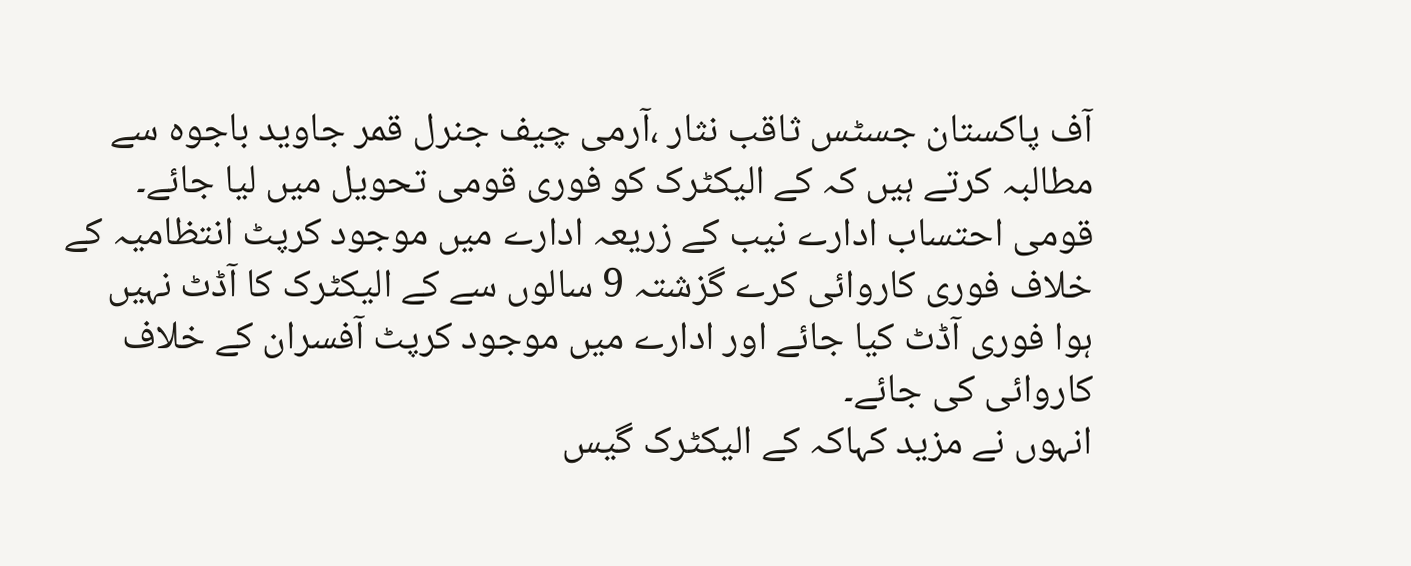آف پاکستان جسٹس ثاقب نثار ،آرمی چیف جنرل قمر جاوید باجوہ سے مطالبہ کرتے ہیں کہ کے الیکٹرک کو فوری قومی تحویل میں لیا جائے۔ قومی احتساب ادارے نیب کے زریعہ ادارے میں موجود کرپٹ انتظامیہ کے خلاف فوری کاروائی کرے گزشتہ 9 سالوں سے کے الیکٹرک کا آڈٹ نہیں ہوا فوری آڈٹ کیا جائے اور ادارے میں موجود کرپٹ آفسران کے خلاف کاروائی کی جائے۔
انہوں نے مزید کہاکہ کے الیکٹرک گیس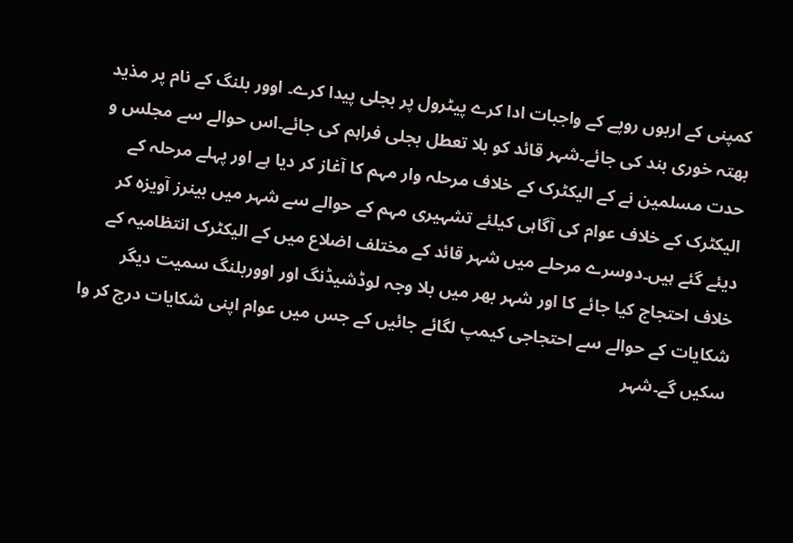کمپنی کے اربوں روپے کے واجبات ادا کرے پیٹرول پر بجلی پیدا کرے۔ اوور بلنگ کے نام پر مذید بھتہ خوری بند کی جائے۔شہر قائد کو بلا تعطل بجلی فراہم کی جائے۔اس حوالے سے مجلس و حدت مسلمین نے کے الیکٹرک کے خلاف مرحلہ وار مہم کا آغاز کر دیا ہے اور پہلے مرحلہ کے الیکٹرک کے خلاف عوام کی آگاہی کیلئے تشہیری مہم کے حوالے سے شہر میں بینرز آویزہ کر دیئے گئے ہیں۔دوسرے مرحلے میں شہر قائد کے مختلف اضلاع میں کے الیکٹرک انتظامیہ کے خلاف احتجاج کیا جائے کا اور شہر بھر میں بلا وجہ لوڈشیڈنگ اور اووربلنگ سمیت دیگر شکایات کے حوالے سے احتجاجی کیمپ لگائے جائیں کے جس میں عوام اپنی شکایات درج کر وا سکیں گے۔شہر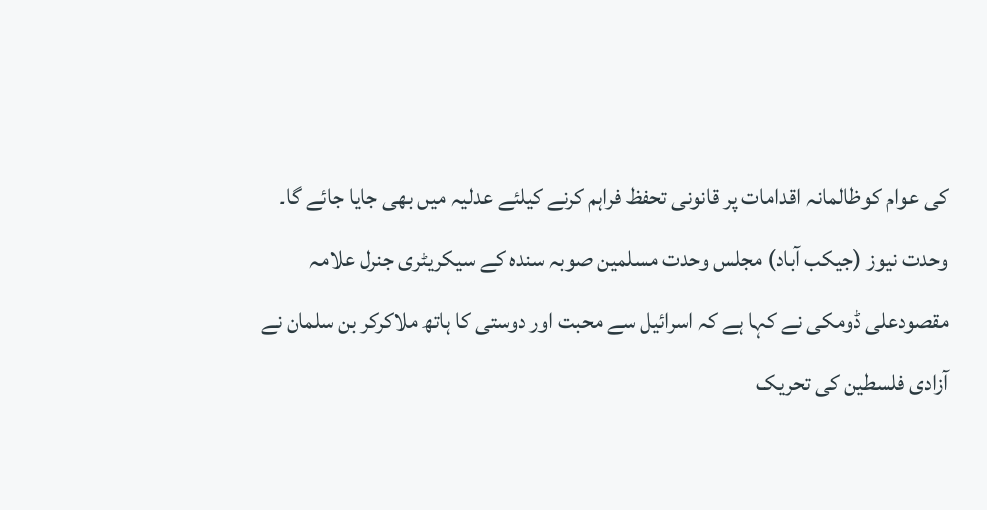کی عوام کوظالمانہ اقدامات پر قانونی تحفظ فراہم کرنے کیلئے عدلیہ میں بھی جایا جائے گا۔
وحدت نیوز (جیکب آباد) مجلس وحدت مسلمین صوبہ سندہ کے سیکریٹری جنرل علامہ مقصودعلی ڈومکی نے کہا ہے کہ اسرائیل سے محبت اور دوستی کا ہاتھ ملاکرکر بن سلمان نے آزادی فلسطین کی تحریک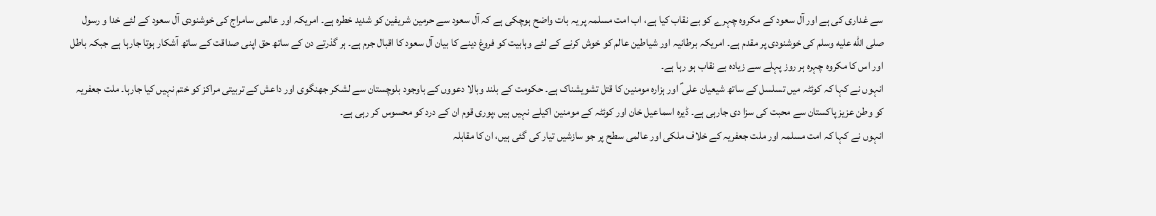سے غداری کی ہے اور آل سعود کے مکروہ چہرے کو بے نقاب کیا ہے، اب امت مسلمہ پر یہ بات واضح ہوچکی ہے کہ آل سعود سے حرمین شریفین کو شدید خطرہ ہے۔ امریکہ اور عالمی سامراج کی خوشنودی آل سعود کے لئے خدا و رسول صلى الله عليه وسلم کی خوشنودی پر مقدم ہے۔ امریکہ برطانیہ اور شیاطین عالم کو خوش کرنے کے لئے وہابیت کو فروغ دینے کا بیان آل سعود کا اقبال جرم ہے۔ ہر گذرتے دن کے ساتھ حق اپنی صداقت کے ساتھ آشکار ہوتا جارہا ہے جبکہ باطل اور اس کا مکروہ چہرہ ہر روز پہلے سے زیادہ بے نقاب ہو رہا ہے۔
انہوں نے کہا کہ کوئٹہ میں تسلسل کے ساتھ شیعیان علی ؑ اور ہزارہ مومنین کا قتل تشویشناک ہے۔ حکومت کے بلند وبالا دعووں کے باوجود بلوچستان سے لشکر جھنگوی اور داعش کے تربیتی مراکز کو ختم نہیں کیا جارہا۔ ملت جعفریہ کو وطن عزیز پاکستان سے محبت کی سزا دی جارہی ہے۔ ڈیرہ اسماعیل خان اور کوئٹہ کے مومنین اکیلے نہیں ہیں ،پوری قوم ان کے درد کو محسوس کر رہی ہے۔
انہوں نے کہا کہ امت مسلمہ اور ملت جعفریہ کے خلاف ملکی اور عالمی سطح پر جو سازشیں تیار کی گئی ہیں، ان کا مقابلہ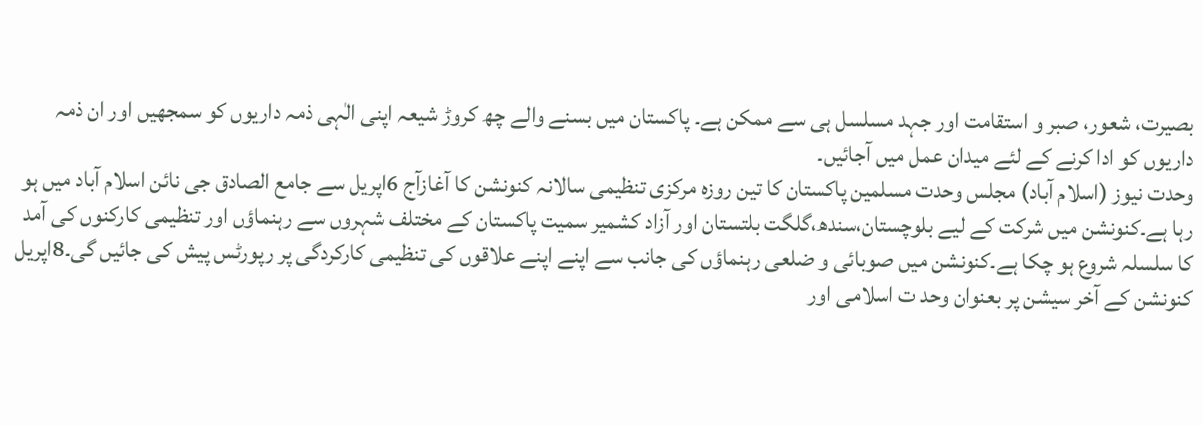بصیرت، شعور، صبر و استقامت اور جہد مسلسل ہی سے ممکن ہے۔ پاکستان میں بسنے والے چھ کروڑ شیعہ اپنی الٰہی ذمہ داریوں کو سمجھیں اور ان ذمہ داریوں کو ادا کرنے کے لئے میدان عمل میں آجائیں۔
وحدت نیوز (اسلام آباد) مجلس وحدت مسلمین پاکستان کا تین روزہ مرکزی تنظیمی سالانہ کنونشن کا آغازآج 6اپریل سے جامع الصادق جی نائن اسلام آباد میں ہو رہا ہے۔کنونشن میں شرکت کے لیے بلوچستان،سندھ،گلگت بلتستان اور آزاد کشمیر سمیت پاکستان کے مختلف شہروں سے رہنماؤں اور تنظیمی کارکنوں کی آمد کا سلسلہ شروع ہو چکا ہے۔کنونشن میں صوبائی و ضلعی رہنماؤں کی جانب سے اپنے اپنے علاقوں کی تنظیمی کارکردگی پر رپورٹس پیش کی جائیں گی۔8اپریل کنونشن کے آخر سیشن پر بعنوان وحد ت اسلامی اور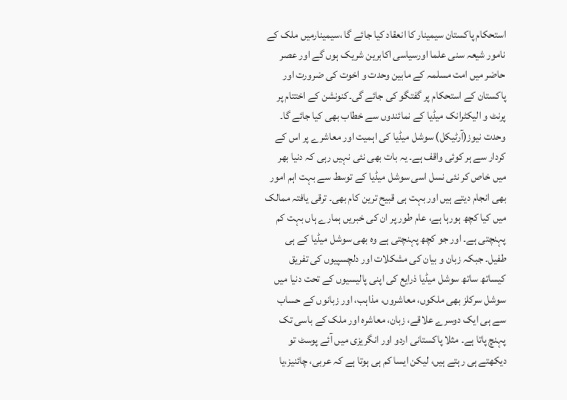استحکام پاکستان سیمینار کا انعقاد کیا جائے گا ،سیمینارمیں ملک کے نامور شیعہ سنی علما اورسیاسی اکابرین شریک ہوں گے اور عصر حاضر میں امت مسلمہ کے مابین وحدت و اخوت کی ضرورت اور پاکستان کے استحکام پر گفتگو کی جائے گی۔کنونشن کے اختتام پر پرنٹ و الیکٹرانک میڈیا کے نمائندوں سے خطاب بھی کیا جائے گا۔
وحدت نیوز(آرٹیکل) سوشل میڈیا کی اہمیت اور معاشرے پر اس کے کردار سے ہر کوئی واقف ہے۔ یہ بات بھی نئی نہیں رہی کہ دنیا بھر میں خاص کر نئی نسل اسی سوشل میڈیا کے توسط سے بہت اہم امور بھی انجام دیتے ہیں اور بہت ہی قبیح ترین کام بھی۔ ترقی یافتہ ممالک میں کیا کچھ ہورہا ہے، عام طور پر ان کی خبریں ہمارے ہاں بہت کم پہنچتی ہے۔ اور جو کچھ پہنچتی ہے وہ بھی سوشل میڈیا کے ہی طفیل۔ جبکہ زبان و بیان کی مشکلات اور دلچسپیوں کی تفریق کیساتھ ساتھ سوشل میڈیا ذرایع کی اپنی پالیسیوں کے تحت دنیا میں سوشل سرکلز بھی ملکوں، معاشروں، مذاہب، اور زبانوں کے حساب سے ہی ایک دوسرے علاقے، زبان، معاشرہ اور ملک کے باسی تک پہنچ پاتا ہے۔ مثلا پاکستانی اردو اور انگریزی میں آئے پوسٹ تو دیکھتے ہی رہتے ہیں، لیکن ایسا کم ہی ہوتا ہے کہ عربی، چائنیز،یا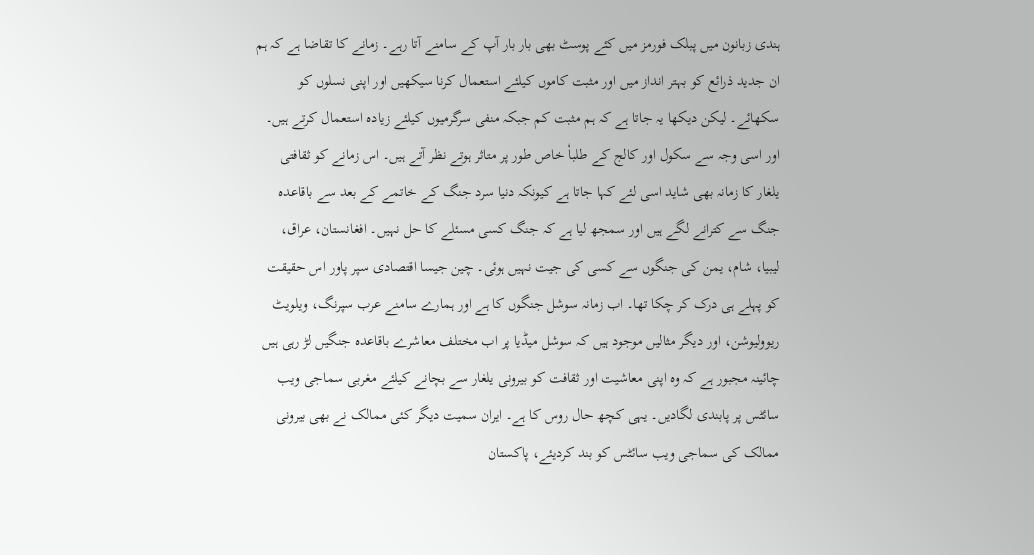ہندی زبانون میں پبلک فورمز میں کئے پوسٹ بھی بار بار آپ کے سامنے آتا رہے۔ زمانے کا تقاضا ہے کہ ہم ان جدید ذرائع کو بہتر انداز میں اور مثبت کاموں کیلئے استعمال کرنا سیکھیں اور اپنی نسلوں کو سکھائے۔ لیکن دیکھا یہ جاتا ہے کہ ہم مثبت کم جبکہ منفی سرگرمیوں کیلئے زیادہ استعمال کرتے ہیں۔ اور اسی وجہ سے سکول اور کالج کے طلباٗ خاص طور پر متاثر ہوتے نظر آتے ہیں۔ اس زمانے کو ثقافتی یلغار کا زمانہ بھی شاید اسی لئے کہا جاتا ہے کیونکہ دنیا سرد جنگ کے خاتمے کے بعد سے باقاعدہ جنگ سے کترانے لگے ہیں اور سمجھ لیا ہے کہ جنگ کسی مسئلے کا حل نہیں۔ افغانستان، عراق، لیبیا، شام، یمن کی جنگوں سے کسی کی جیت نہیں ہوئی۔ چین جیسا اقتصادی سپر پاور اس حقیقت کو پہلے ہی درک کر چکا تھا۔ اب زمانہ سوشل جنگوں کا ہے اور ہمارے سامنے عرب سپرنگ، ویلویٹ ریوولیوشن، اور دیگر مثالیں موجود ہیں کہ سوشل میڈیا پر اب مختلف معاشرے باقاعدہ جنگیں لڑ رہی ہیں
چائینہ مجبور ہے کہ وہ اپنی معاشیت اور ثقافت کو بیرونی یلغار سے بچانے کیلئے مغربی سماجی ویب سائٹس پر پابندی لگادیں۔ یہی کچھ حال روس کا ہے۔ ایران سمیت دیگر کئی ممالک نے بھی بیرونی ممالک کی سماجی ویب سائٹس کو بند کردیئے، پاکستان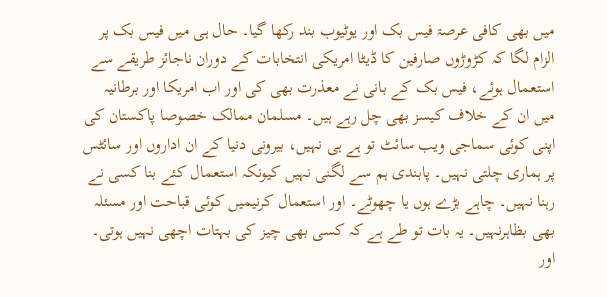میں بھی کافی عرصۃ فیس بک اور یوٹیوب بند رکھا گیا۔ حال ہی میں فیس بک پر الزام لگا کہ کڑوڑوں صارفین کا ڈیٹا امریکی انتخابات کے دوران ناجائز طریقے سے استعمال ہوئے، فیس بک کے بانی نے معذرت بھی کی اور اب امریکا اور برطانیہ میں ان کے خلاف کیسز بھی چل رہے ہیں۔ مسلمان ممالک خصوصا پاکستان کی اپنی کوئی سماجی ویب سائٹ تو ہے ہی نہیں، بیرونی دنیا کے ان اداروں اور سائٹس پر ہماری چلتی نہیں۔ پابندی ہم سے لگنی نہیں کیونکہ استعمال کئے بنا کسی نے رہنا نہیں۔ چاہے بڑے ہوں یا چھوٹے۔ اور استعمال کرنیمیں کوئی قباحت اور مسئلہ بھی بظاہرنہیں۔ یہ بات تو طے ہے کہ کسی بھی چیز کی بہتات اچھی نہیں ہوتی۔ اور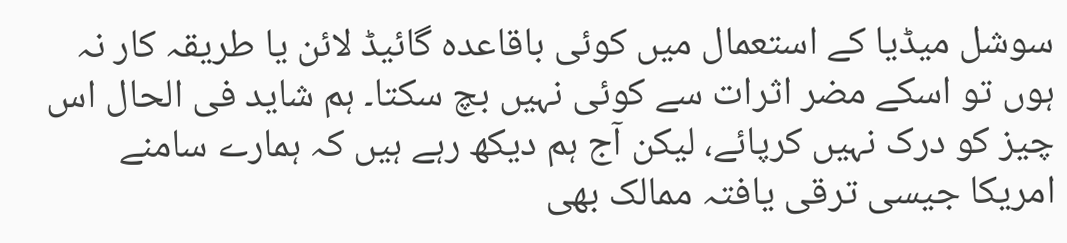سوشل میڈیا کے استعمال میں کوئی باقاعدہ گائیڈ لائن یا طریقہ کار نہ ہوں تو اسکے مضر اثرات سے کوئی نہیں بچ سکتا۔ ہم شاید فی الحال اس چیز کو درک نہیں کرپائے، لیکن آج ہم دیکھ رہے ہیں کہ ہمارے سامنے امریکا جیسی ترقی یافتہ ممالک بھی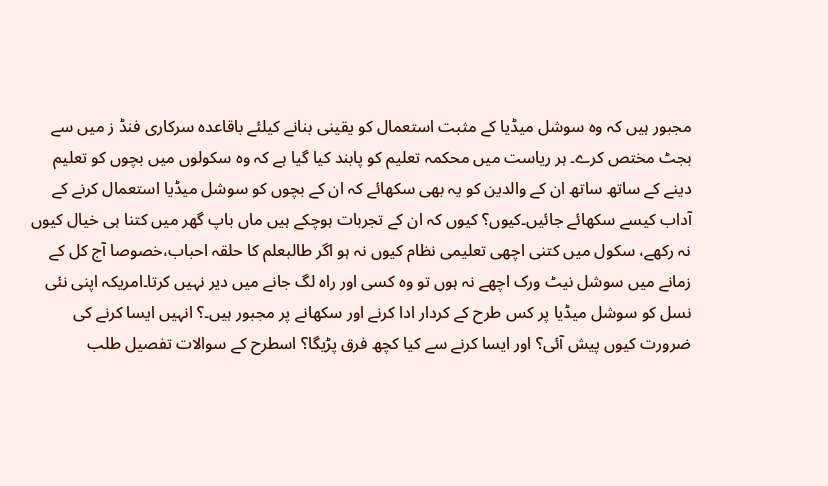مجبور ہیں کہ وہ سوشل میڈیا کے مثبت استعمال کو یقینی بنانے کیلئے باقاعدہ سرکاری فنڈ ز میں سے بجٹ مختص کرے۔ ہر ریاست میں محکمہ تعلیم کو پابند کیا گیا ہے کہ وہ سکولوں میں بچوں کو تعلیم دینے کے ساتھ ساتھ ان کے والدین کو یہ بھی سکھائے کہ ان کے بچوں کو سوشل میڈیا استعمال کرنے کے آداب کیسے سکھائے جائیں۔کیوں؟ کیوں کہ ان کے تجربات ہوچکے ہیں ماں باپ گھر میں کتنا ہی خیال کیوں نہ رکھے، سکول میں کتنی اچھی تعلیمی نظام کیوں نہ ہو اگر طالبعلم کا حلقہ احباب،خصوصا آج کل کے زمانے میں سوشل نیٹ ورک اچھے نہ ہوں تو وہ کسی اور راہ لگ جانے میں دیر نہیں کرتا۔امریکہ اپنی نئی نسل کو سوشل میڈیا پر کس طرح کے کردار ادا کرنے اور سکھانے پر مجبور ہیں۔؟ انہیں ایسا کرنے کی ضرورت کیوں پیش آئی؟ اور ایسا کرنے سے کیا کچھ فرق پڑیگا؟ اسطرح کے سوالات تفصیل طلب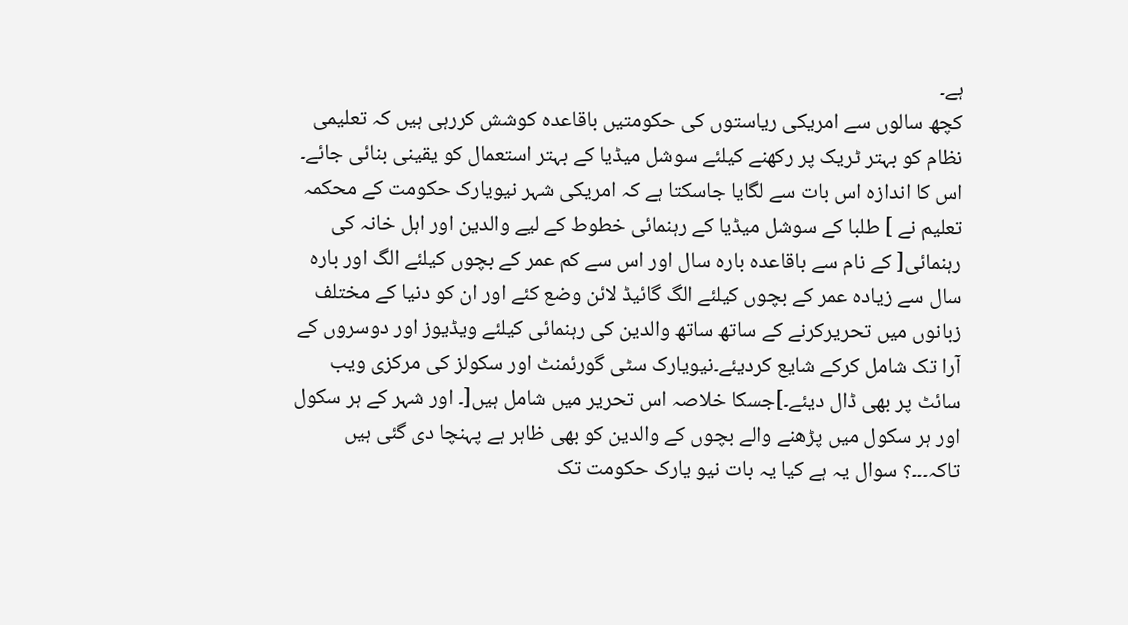ہے۔
کچھ سالوں سے امریکی ریاستوں کی حکومتیں باقاعدہ کوشش کررہی ہیں کہ تعلیمی نظام کو بہتر ٹریک پر رکھنے کیلئے سوشل میڈیا کے بہتر استعمال کو یقینی بنائی جائے۔ اس کا اندازہ اس بات سے لگایا جاسکتا ہے کہ امریکی شہر نیویارک حکومت کے محکمہ تعلیم نے ] طلبا کے سوشل میڈیا کے رہنمائی خطوط کے لیے والدین اور اہل خانہ کی رہنمائی[ کے نام سے باقاعدہ بارہ سال اور اس سے کم عمر کے بچوں کیلئے الگ اور بارہ سال سے زیادہ عمر کے بچوں کیلئے الگ گائیڈ لائن وضع کئے اور ان کو دنیا کے مختلف زبانوں میں تحریرکرنے کے ساتھ ساتھ والدین کی رہنمائی کیلئے ویڈیوز اور دوسروں کے آرا تک شامل کرکے شایع کردیئے۔نیویارک سٹی گورئمنٹ اور سکولز کی مرکزی ویب سائٹ پر بھی ڈال دیئے۔]جسکا خلاصہ اس تحریر میں شامل ہیں[۔ اور شہر کے ہر سکول اور ہر سکول میں پڑھنے والے بچوں کے والدین کو بھی ظاہر ہے پہنچا دی گئی ہیں تاکہ۔۔۔؟ سوال یہ ہے کیا یہ بات نیو یارک حکومت تک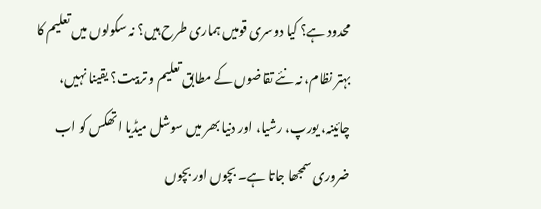محدود ہے؟ کیا دوسری قومیں ہماری طرح ہیں؟ نہ سکولوں میں تعلیم کا بہتر نظام، نہ نئے تقاضوں کے مطابق تعلیم و تربیت؟ یقینا نہیں، چائینہ، یورپ، رشیا، اور دنیا بھر میں سوشل میڈیا اتھکس کو اب ضروری سمجھا جاتا ہے۔ بچوں اور بچوں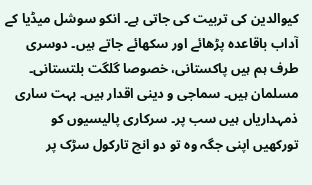کیوالدین کی تربیت کی جاتی ہے۔ انکو سوشل میڈیا کے آداب باقاعدہ پڑھائے اور سکھائے جاتے ہیں۔ دوسری طرف ہم ہیں پاکستانی، خصوصا گلگت بلتستانی۔ مسلمان ہیں۔ سماجی و دینی اقدار ہیں۔ بہت ساری ذمہداریاں ہیں سب پر۔ سرکاری پالیسیوں کو تورکھیں اپنی جگہ وہ تو دو انچ تارکول سڑک پر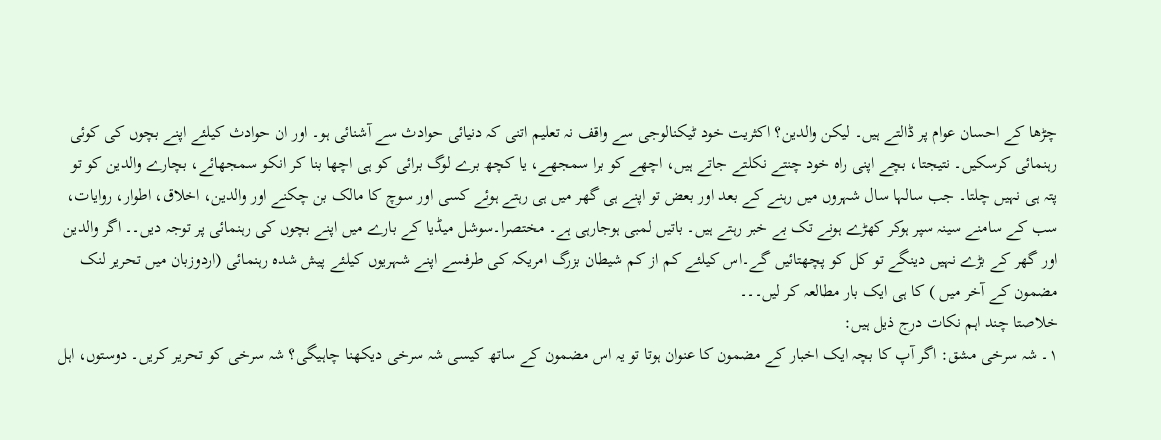چڑھا کے احسان عوام پر ڈالتے ہیں۔ لیکن والدین؟ اکثریت خود ٹیکنالوجی سے واقف نہ تعلیم اتنی کہ دنیائی حوادث سے آشنائی ہو۔ اور ان حوادث کیلئے اپنے بچوں کی کوئی رہنمائی کرسکیں۔ نتیجتا، بچے اپنی راہ خود چنتے نکلتے جاتے ہیں، اچھے کو برا سمجھے، یا کچھ برے لوگ برائی کو ہی اچھا بنا کر انکو سمجھائے، بچارے والدین کو تو پتہ ہی نہیں چلتا۔ جب سالہا سال شہروں میں رہنے کے بعد اور بعض تو اپنے ہی گھر میں ہی رہتے ہوئے کسی اور سوچ کا مالک بن چکنے اور والدین، اخلاق، اطوار، روایات، سب کے سامنے سینہ سپر ہوکر کھڑے ہونے تک بے خبر رہتے ہیں۔ باتیں لمبی ہوجارہی ہے۔ مختصرا۔سوشل میڈیا کے بارے میں اپنے بچوں کی رہنمائی پر توجہ دیں۔۔ اگر والدین اور گھر کے بڑے نہیں دینگے تو کل کو پچھتائیں گے۔اس کیلئے کم از کم شیطان بزرگ امریکہ کی طرفسے اپنے شہریوں کیلئے پیش شدہ رہنمائی (اردوزبان میں تحریر لنک مضمون کے آخر میں ) کا ہی ایک بار مطالعہ کر لیں۔۔۔
خلاصتا چند اہم نکات درج ذیل ہیں:
۱۔ شہ سرخی مشق: اگر آپ کا بچہ ایک اخبار کے مضمون کا عنوان ہوتا تو یہ اس مضمون کے ساتھ کیسی شہ سرخی دیکھنا چاہیگی؟ شہ سرخی کو تحریر کریں۔ دوستوں، اہل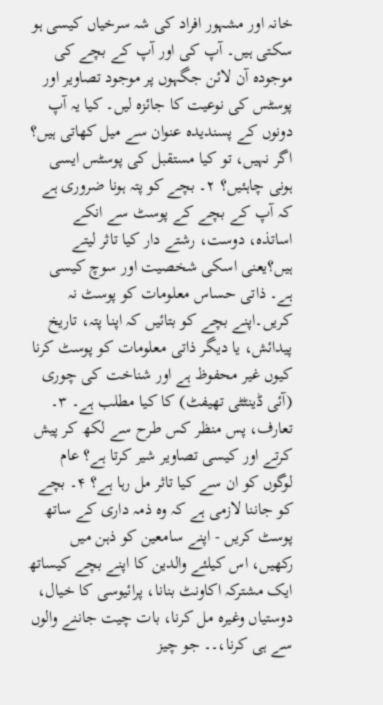خانہ اور مشہور افراد کی شہ سرخیاں کیسی ہو سکتی ہیں۔ آپ کی اور آپ کے بچے کی موجودہ آن لائن جگہوں پر موجود تصاویر اور پوسٹس کی نوعیت کا جائزہ لیں۔ کیا یہ آپ دونوں کے پسندیدہ عنوان سے میل کھاتی ہیں؟ اگر نہیں، تو کیا مستقبل کی پوسٹس ایسی ہونی چاہئیں؟ ۲۔ بچے کو پتہ ہونا ضروری ہے کہ آپ کے بچے کے پوسٹ سے انکے اساتذہ، دوست، رشتے دار کیا تاثر لیتے ہیں؟یعنی اسکی شخصیت اور سوچ کیسی ہے۔ ذاتی حساس معلومات کو پوسٹ نہ کریں۔اپنے بچے کو بتائیں کہ اپنا پتہ، تاریخ پیدائش، یا دیگر ذاتی معلومات کو پوسٹ کرنا کیوں غیر محفوظ ہے اور شناخت کی چوری (آئی ڈینٹٹی تھیفٹ) کا کیا مطلب ہے۔ ۳۔ تعارف، پس منظر کس طرح سے لکھ کر پیش کرتے اور کیسی تصاویر شیر کرتا ہے؟ عام لوگوں کو ان سے کیا تاثر مل رہا ہے؟ ۴۔ بچے کو جاننا لازمی ہے کہ وہ ذمہ داری کے ساتھ پوسٹ کریں - اپنے سامعین کو ذہن میں رکھیں، اس کیلئے والدین کا اپنے بچے کیساتھ ایک مشترکہ اکاونٹ بنانا، پرائیوسی کا خیال، دوستیاں وغیرہ مل کرنا، بات چیت جاننے والوں سے ہی کرنا،۔۔ جو چیز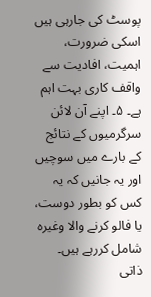پوسٹ کی جارہی ہیں اسکی ضرورت، اہمیت، افادیت سے واقف کاری بہت اہم ہے۔ ۵۔ اپنے آن لائن سرگرمیوں کے نتائج کے بارے میں سوچیں اور یہ جانیں کہ یہ کس کو بطور دوست، یا فالو کرنے والا وغیرہ شامل کررہے ہیں۔ ذاتی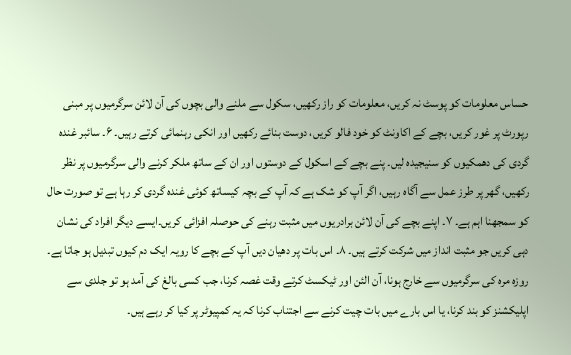حساس معلومات کو پوسٹ نہ کریں، معلومات کو راز رکھیں، سکول سے ملنے والی بچوں کی آن لائن سرگرمیوں پر مبنی رپورٹ پر غور کریں، بچے کے اکاونٹ کو خود فالو کریں، دوست بنائے رکھیں اور انکی رہنمائی کرتے رہیں۔ ۶۔ سائبر غندہ گردی کی دھمکیوں کو سنیجیدہ لیں۔ پنے بچے کے اسکول کے دوستوں اور ان کے ساتھ ملکر کرنے والی سرگرمیوں پر نظر رکھیں، گھر پر طرز عمل سے آگاہ رہیں، اگر آپ کو شک ہے کہ آپ کے بچہ کیساتھ کوئی غندہ گردی کر رہا ہے تو صورت حال کو سمجھنا اہم ہے۔ ۷۔ اپنے بچے کی آن لائن برادریوں میں مثبت رہنے کی حوصلہ افزائی کریں۔ایسے دیگر افراد کی نشان دہی کریں جو مثبت انداز میں شرکت کرتے ہیں۔ ۸۔ اس بات پر دھیان دیں آپ کے بچے کا رویہ ایک دم کیوں تبدیل ہو جاتا ہے۔ روزہ مرہ کی سرگرمیوں سے خارج ہونا، آن الئن اور ٹیکسٹ کرتے وقت غصہ کرنا، جب کسی بالغ کی آمد ہو تو جلدی سے اپلیکشنز کو بند کرنا، یا اس بارے میں بات چیت کرنے سے اجتناب کرنا کہ یہ کمپیوٹر پر کیا کر رہے ہیں۔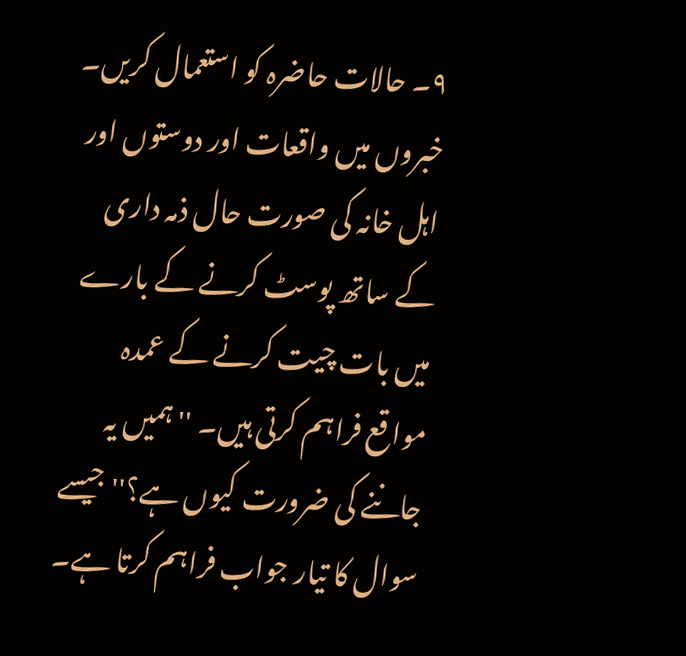۹۔ حالات حاضرہ کو استعمال کریں۔ خبروں میں واقعات اور دوستوں اور اہل خانہ کی صورت حال ذمہ داری کے ساتھ پوسٹ کرنے کے بارے میں بات چیت کرنے کے عمدہ مواقع فراہم کرتی ہیں۔ ''ہمیں یہ جاننے کی ضرورت کیوں ہے؟'' جیسے سوال کا تیار جواب فراہم کرتا ہے۔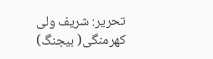تحریر: شریف ولی کھرمنگی( بیجنگ)